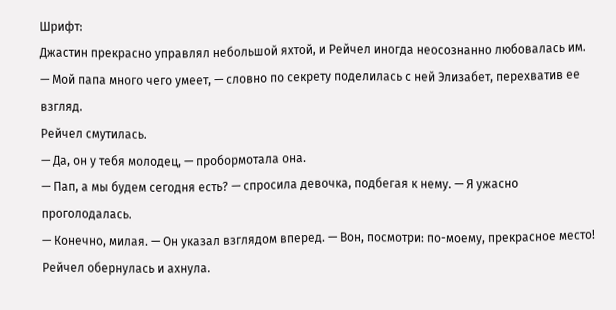Шрифт:
Джастин прекрасно управлял небольшой яхтой, и Рейчел иногда неосознанно любовалась им.
— Мой папа много чего умеет, — словно по секрету поделилась с ней Элизабет, перехватив ее взгляд.
Рейчел смутилась.
— Да, он у тебя молодец, — пробормотала она.
— Пап, а мы будем сегодня есть? — спросила девочка, подбегая к нему. — Я ужасно проголодалась.
— Конечно, милая. — Он указал взглядом вперед. — Вон, посмотри: по-моему, прекрасное место!
Рейчел обернулась и ахнула.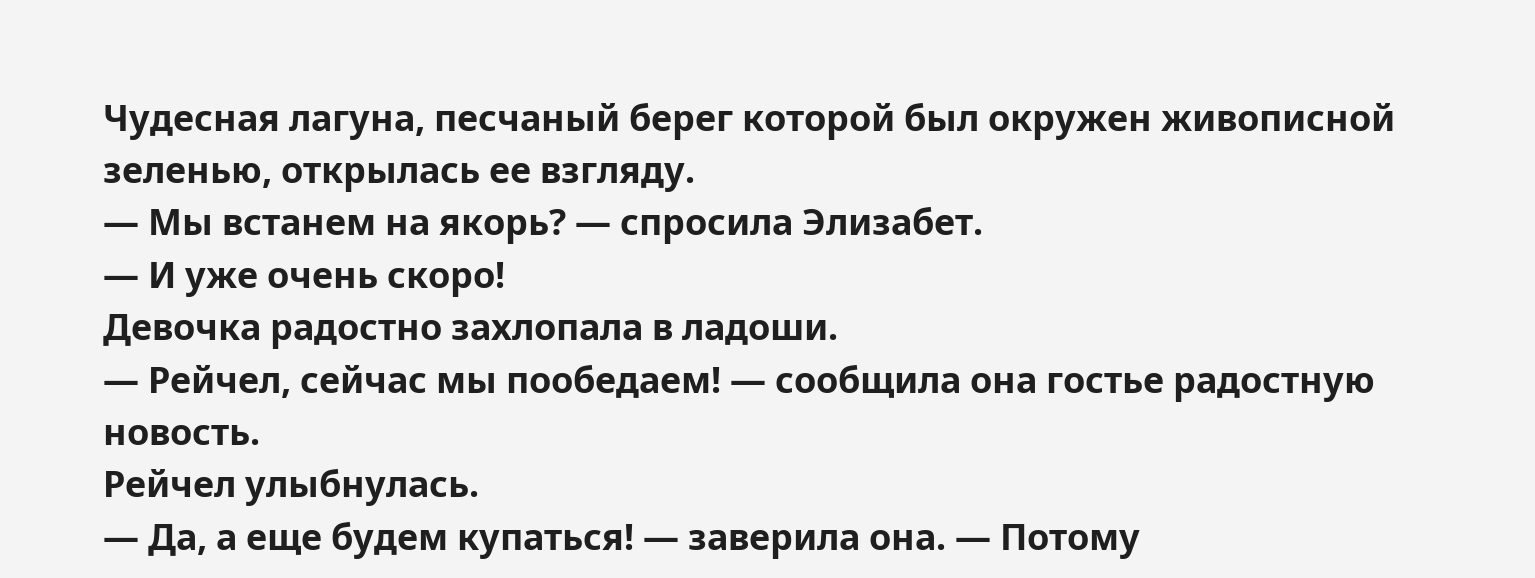Чудесная лагуна, песчаный берег которой был окружен живописной зеленью, открылась ее взгляду.
— Мы встанем на якорь? — спросила Элизабет.
— И уже очень скоро!
Девочка радостно захлопала в ладоши.
— Рейчел, сейчас мы пообедаем! — сообщила она гостье радостную новость.
Рейчел улыбнулась.
— Да, а еще будем купаться! — заверила она. — Потому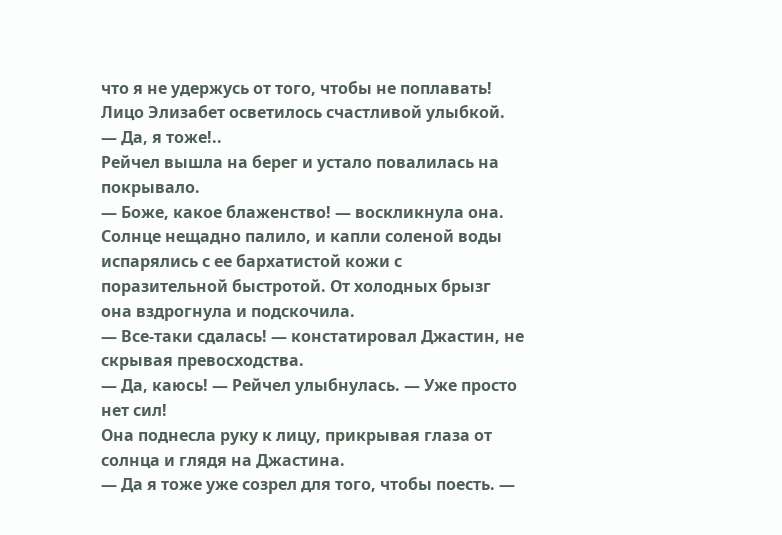что я не удержусь от того, чтобы не поплавать!
Лицо Элизабет осветилось счастливой улыбкой.
— Да, я тоже!..
Рейчел вышла на берег и устало повалилась на покрывало.
— Боже, какое блаженство! — воскликнула она.
Солнце нещадно палило, и капли соленой воды испарялись с ее бархатистой кожи с поразительной быстротой. От холодных брызг она вздрогнула и подскочила.
— Все-таки сдалась! — констатировал Джастин, не скрывая превосходства.
— Да, каюсь! — Рейчел улыбнулась. — Уже просто нет сил!
Она поднесла руку к лицу, прикрывая глаза от солнца и глядя на Джастина.
— Да я тоже уже созрел для того, чтобы поесть. —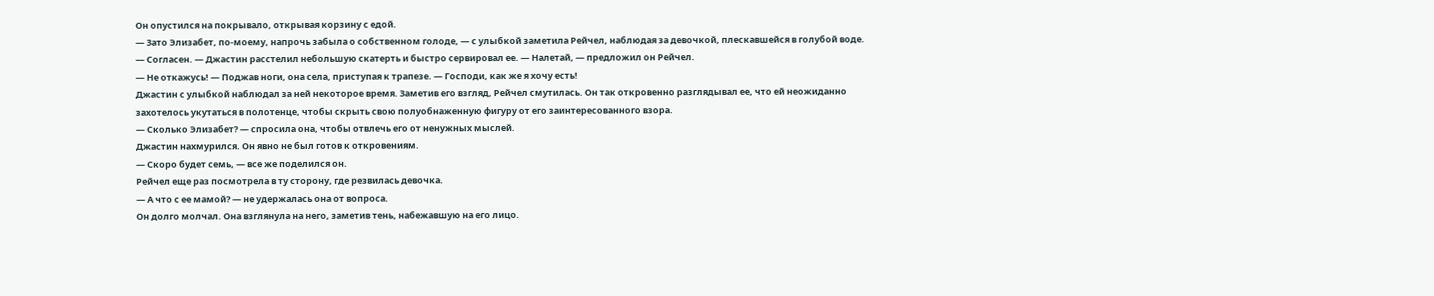Он опустился на покрывало, открывая корзину с едой.
— Зато Элизабет, по-моему, напрочь забыла о собственном голоде, — с улыбкой заметила Рейчел, наблюдая за девочкой, плескавшейся в голубой воде.
— Согласен. — Джастин расстелил небольшую скатерть и быстро сервировал ее. — Налетай, — предложил он Рейчел.
— Не откажусь! — Поджав ноги, она села, приступая к трапезе. — Господи, как же я хочу есть!
Джастин с улыбкой наблюдал за ней некоторое время. Заметив его взгляд, Рейчел смутилась. Он так откровенно разглядывал ее, что ей неожиданно захотелось укутаться в полотенце, чтобы скрыть свою полуобнаженную фигуру от его заинтересованного взора.
— Сколько Элизабет? — спросила она, чтобы отвлечь его от ненужных мыслей.
Джастин нахмурился. Он явно не был готов к откровениям.
— Скоро будет семь, — все же поделился он.
Рейчел еще раз посмотрела в ту сторону, где резвилась девочка.
— А что с ее мамой? — не удержалась она от вопроса.
Он долго молчал. Она взглянула на него, заметив тень, набежавшую на его лицо.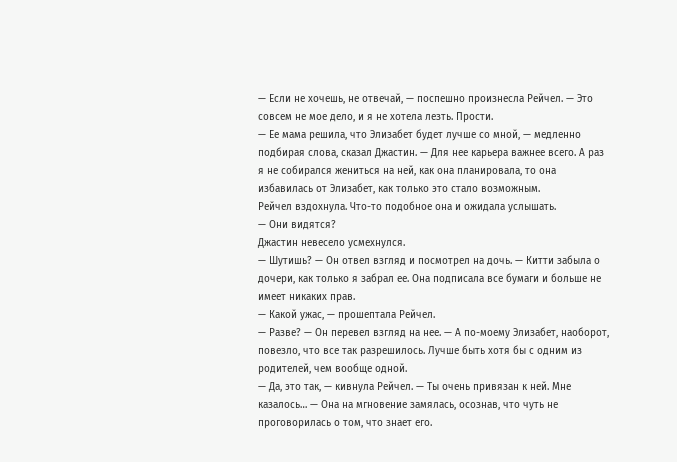— Если не хочешь, не отвечай, — поспешно произнесла Рейчел. — Это совсем не мое дело, и я не хотела лезть. Прости.
— Ее мама решила, что Элизабет будет лучше со мной, — медленно подбирая слова, сказал Джастин. — Для нее карьера важнее всего. А раз я не собирался жениться на ней, как она планировала, то она избавилась от Элизабет, как только это стало возможным.
Рейчел вздохнула. Что-то подобное она и ожидала услышать.
— Они видятся?
Джастин невесело усмехнулся.
— Шутишь? — Он отвел взгляд и посмотрел на дочь. — Китти забыла о дочери, как только я забрал ее. Она подписала все бумаги и больше не имеет никаких прав.
— Какой ужас, — прошептала Рейчел.
— Разве? — Он перевел взгляд на нее. — А по-моему Элизабет, наоборот, повезло, что все так разрешилось. Лучше быть хотя бы с одним из родителей, чем вообще одной.
— Да, это так, — кивнула Рейчел. — Ты очень привязан к ней. Мне казалось… — Она на мгновение замялась, осознав, что чуть не проговорилась о том, что знает его.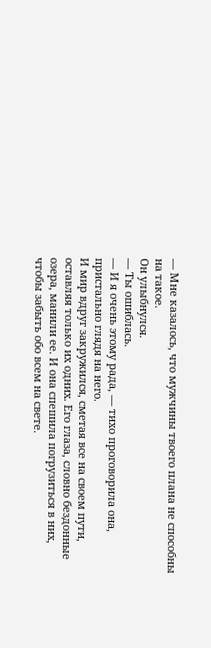— Мне казалось, что мужчины твоего плана не способны на такое.
Он улыбнулся.
— Ты ошиблась.
— И я очень этому рада, — тихо проговорила она, пристально глядя на него.
И мир вдруг закружился, сметая все на своем пути, оставляя только их одних. Его глаза, словно бездонные озера, манили ее. И она спешила погрузиться в них, чтобы забыть обо всем на свете.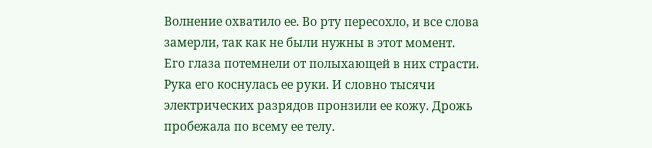Волнение охватило ее. Во рту пересохло, и все слова замерли, так как не были нужны в этот момент.
Его глаза потемнели от полыхающей в них страсти. Рука его коснулась ее руки. И словно тысячи электрических разрядов пронзили ее кожу. Дрожь пробежала по всему ее телу.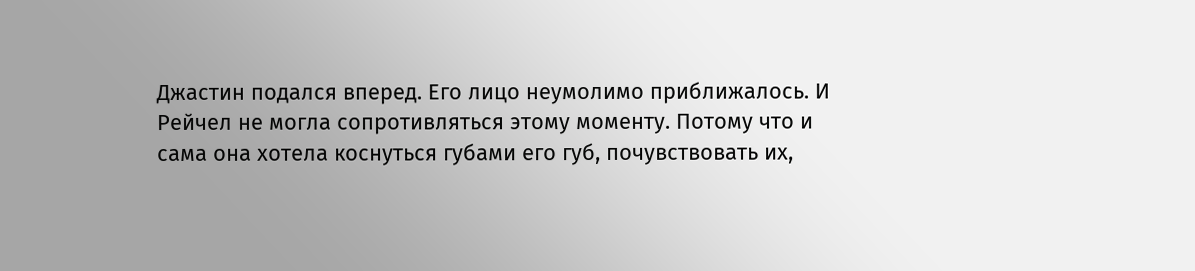Джастин подался вперед. Его лицо неумолимо приближалось. И Рейчел не могла сопротивляться этому моменту. Потому что и сама она хотела коснуться губами его губ, почувствовать их,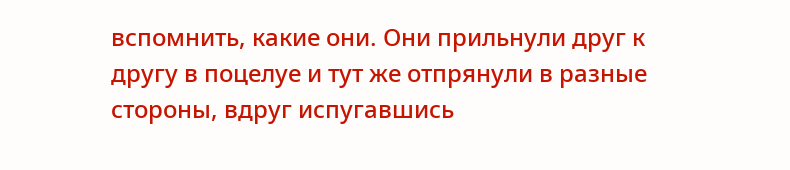вспомнить, какие они. Они прильнули друг к другу в поцелуе и тут же отпрянули в разные стороны, вдруг испугавшись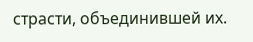страсти, объединившей их.